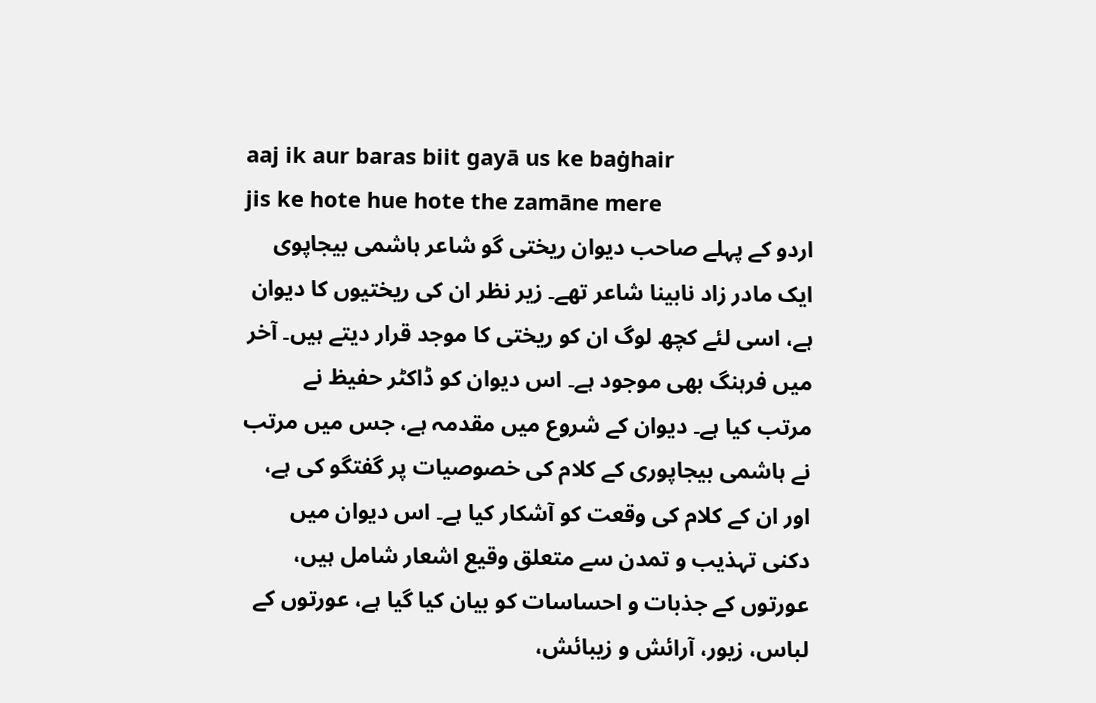aaj ik aur baras biit gayā us ke baġhair
jis ke hote hue hote the zamāne mere
اردو کے پہلے صاحب دیوان ریختی گو شاعر ہاشمی بیجاپوی ایک مادر زاد نابینا شاعر تھے۔ زیر نظر ان کی ریختیوں کا دیوان ہے، اسی لئے کچھ لوگ ان کو ریختی کا موجد قرار دیتے ہیں۔ آخر میں فرہنگ بھی موجود ہے۔ اس دیوان کو ڈاکٹر حفیظ نے مرتب کیا ہے۔ دیوان کے شروع میں مقدمہ ہے، جس میں مرتب نے ہاشمی بیجاپوری کے کلام کی خصوصیات پر گفتگو کی ہے، اور ان کے کلام کی وقعت کو آشکار کیا ہے۔ اس دیوان میں دکنی تہذیب و تمدن سے متعلق وقیع اشعار شامل ہیں، عورتوں کے جذبات و احساسات کو بیان کیا گیا ہے، عورتوں کے لباس، زیور، آرائش و زیبائش،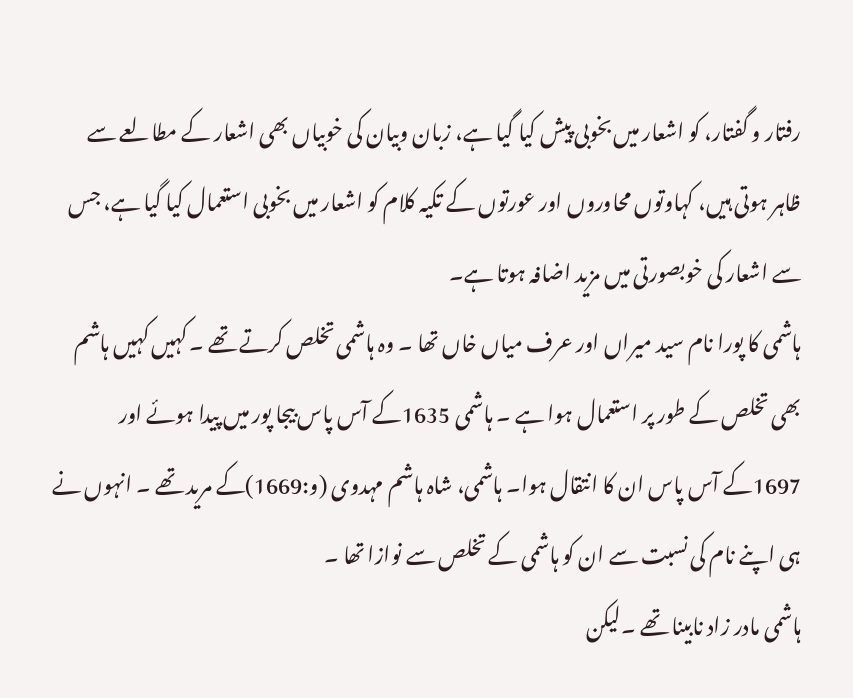رفتار و گفتار، کو اشعار میں بخوبی پیش کیا گیا ہے، زبان وبیان کی خوبیاں بھی اشعار کے مطالعے سے ظاہر ہوتی ہیں، کہاوتوں محاوروں اور عورتوں کے تکیہ کلام کو اشعار میں بخوبی استعمال کیا گیا ہے، جس سے اشعار کی خوبصورتی میں مزید اضافہ ہوتا ہے۔
ہاشمی کا پورا نام سید میراں اور عرف میاں خاں تھا ۔ وہ ہاشمی تخلص کرتے تھے ۔ کہیں کہیں ہاشم بھی تخلص کے طور پر استعمال ہوا ہے ۔ ہاشمی 1635کے آس پاس بیجا پور میں پیدا ہوئے اور 1697کے آس پاس ان کا انتقال ہوا۔ ہاشمی، شاہ ہاشم مہدوی (و:1669)کے مرید تھے ۔ انہوں نے ہی اپنے نام کی نسبت سے ان کو ہاشمی کے تخلص سے نوازا تھا ۔
ہاشمی مادر زاد نابینا تھے ۔لیکن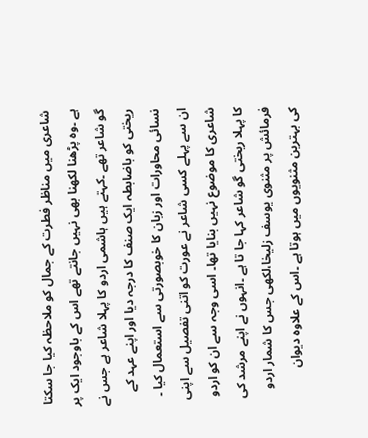شاعری میں مناظر فطرت کے جمال کو ملاحظہ کیا جا سکتا ہے ۔وہ پڑھنا لکھنا بھی نہیں جانتے تھے اس کے باوجود ایک پر گو شاعر تھے ۔کہتے ہیں ہاشمی اردو کا پہلا شاعر ہے جس نے ریختی کو باضابطہ ایک صنف کا درجہ دیا اور اپنے عہد کے نسائی محاورات اور زبان کا خوبصورتی سے استعمال کیا ۔ ان سے پہلے کسی شاعر نے عورت کو اتنی تفصیل سے اپنی شاعری کا موضوع نہیں بنایا تھا۔ اسی وجہ سے ان کو اردو کا پہلا ریختی گو شاعر کہا جا تا ہے ۔انہوں نے اپنے مرشد کی فرمائش پر مثنوی یوسف زلیخا،لکھی جس کا شمار اردو کی بہترین مثنویوں میں ہوتا ہے ۔اس کے علاوہ دیوان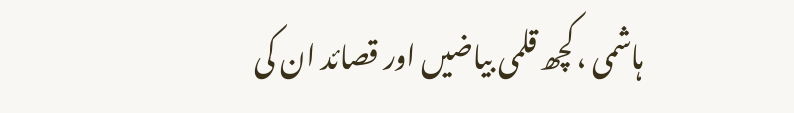ہاشمی ،کچھ قلمی بیاضیں اور قصائد ان کی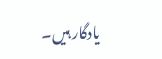یادگار ہیں۔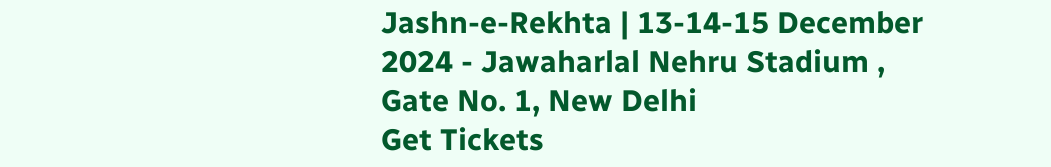Jashn-e-Rekhta | 13-14-15 December 2024 - Jawaharlal Nehru Stadium , Gate No. 1, New Delhi
Get Tickets